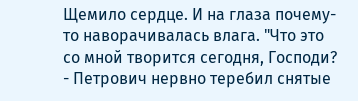Щемило сердце. И на глаза почему-то наворачивалась влага. "Что это со мной творится сегодня, Господи? - Петрович нервно теребил снятые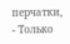перчатки, - Только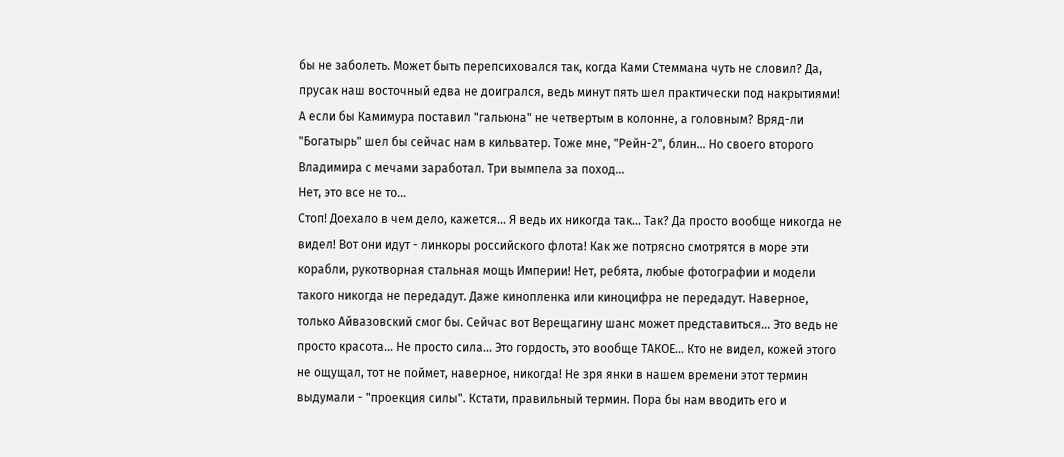бы не заболеть. Может быть перепсиховался так, когда Ками Стеммана чуть не словил? Да, прусак наш восточный едва не доигрался, ведь минут пять шел практически под накрытиями! А если бы Камимура поставил "гальюна" не четвертым в колонне, а головным? Вряд-ли "Богатырь" шел бы сейчас нам в кильватер. Тоже мне, "Рейн-2", блин... Но своего второго Владимира с мечами заработал. Три вымпела за поход...
Нет, это все не то...
Стоп! Доехало в чем дело, кажется... Я ведь их никогда так... Так? Да просто вообще никогда не видел! Вот они идут - линкоры российского флота! Как же потрясно смотрятся в море эти корабли, рукотворная стальная мощь Империи! Нет, ребята, любые фотографии и модели такого никогда не передадут. Даже кинопленка или киноцифра не передадут. Наверное, только Айвазовский смог бы. Сейчас вот Верещагину шанс может представиться... Это ведь не просто красота... Не просто сила... Это гордость, это вообще ТАКОЕ... Кто не видел, кожей этого не ощущал, тот не поймет, наверное, никогда! Не зря янки в нашем времени этот термин выдумали - "проекция силы". Кстати, правильный термин. Пора бы нам вводить его и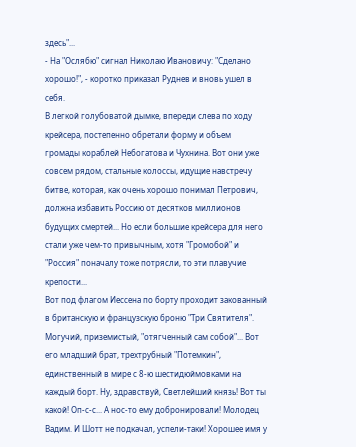здесь"...
- На "Ослябю" сигнал Николаю Ивановичу: "Сделано хорошо!", - коротко приказал Руднев и вновь ушел в себя.
В легкой голубоватой дымке, впереди слева по ходу крейсера, постепенно обретали форму и объем громады кораблей Небогатова и Чухнина. Вот они уже совсем рядом, стальные колоссы, идущие навстречу битве, которая, как очень хорошо понимал Петрович, должна избавить Россию от десятков миллионов будущих смертей... Но если большие крейсера для него стали уже чем-то привычным, хотя "Громобой" и "Россия" поначалу тоже потрясли, то эти плавучие крепости...
Вот под флагом Иессена по борту проходит закованный в британскую и французскую броню "Три Святителя". Могучий, приземистый, "отягченный сам собой"... Вот его младший брат, трехтрубный "Потемкин", единственный в мире с 8-ю шестидюймовками на каждый борт. Ну, здравствуй, Светлейший князь! Вот ты какой! Оп-с-с... А нос-то ему добронировали! Молодец Вадим. И Шотт не подкачал, успели-таки! Хорошее имя у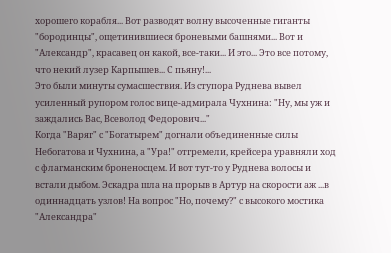хорошего корабля... Вот разводят волну высоченные гиганты "бородинцы", ощетинившиеся броневыми башнями... Вот и "Александр", красавец он какой, все-таки... И это... Это все потому, что некий лузер Карпышев... С пьяну!...
Это были минуты сумасшествия. Из ступора Руднева вывел усиленный рупором голос вице-адмирала Чухнина: "Ну, мы уж и заждались Вас, Всеволод Федорович..."
Когда "Варяг" с "Богатырем" догнали объединенные силы Небогатова и Чухнина, а "Ура!" отгремели, крейсера уравняли ход с флагманским броненосцем. И вот тут-то у Руднева волосы и встали дыбом. Эскадра шла на прорыв в Артур на скорости аж ...в одиннадцать узлов! На вопрос "Но, почему?" с высокого мостика "Александра"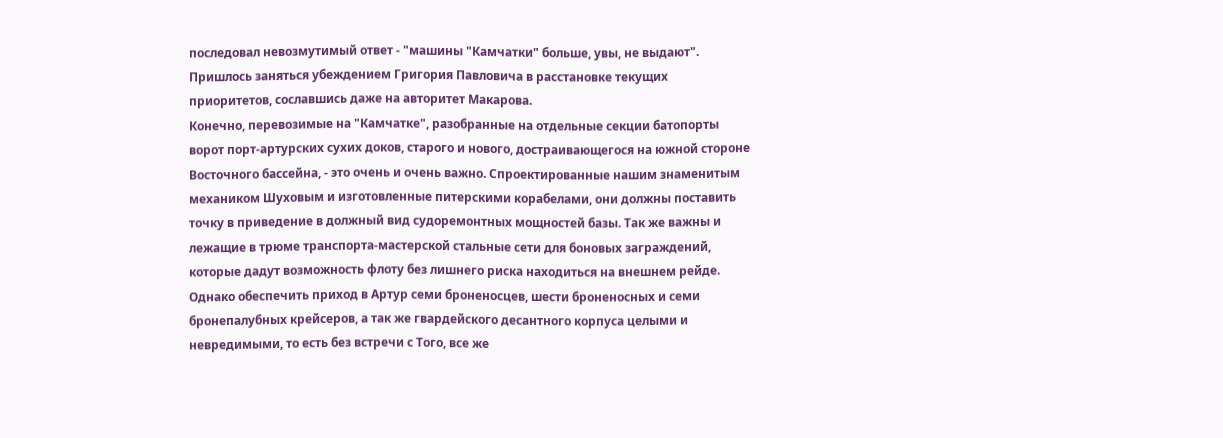последовал невозмутимый ответ - "машины "Камчатки" больше, увы, не выдают". Пришлось заняться убеждением Григория Павловича в расстановке текущих приоритетов, сославшись даже на авторитет Макарова.
Конечно, перевозимые на "Камчатке", разобранные на отдельные секции батопорты ворот порт-артурских сухих доков, старого и нового, достраивающегося на южной стороне Восточного бассейна, - это очень и очень важно. Спроектированные нашим знаменитым механиком Шуховым и изготовленные питерскими корабелами, они должны поставить точку в приведение в должный вид судоремонтных мощностей базы. Так же важны и лежащие в трюме транспорта-мастерской стальные сети для боновых заграждений, которые дадут возможность флоту без лишнего риска находиться на внешнем рейде.
Однако обеспечить приход в Артур семи броненосцев, шести броненосных и семи бронепалубных крейсеров, а так же гвардейского десантного корпуса целыми и невредимыми, то есть без встречи с Того, все же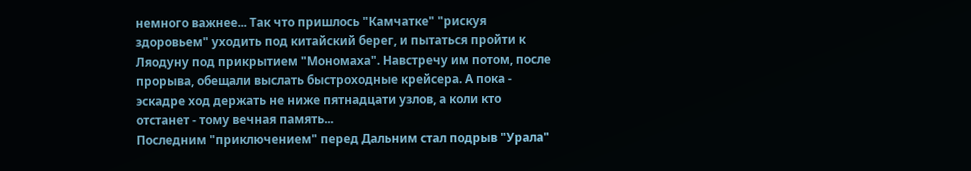немного важнее... Так что пришлось "Камчатке" "рискуя здоровьем" уходить под китайский берег, и пытаться пройти к Ляодуну под прикрытием "Мономаха". Навстречу им потом, после прорыва, обещали выслать быстроходные крейсера. А пока - эскадре ход держать не ниже пятнадцати узлов, а коли кто отстанет - тому вечная память...
Последним "приключением" перед Дальним стал подрыв "Урала"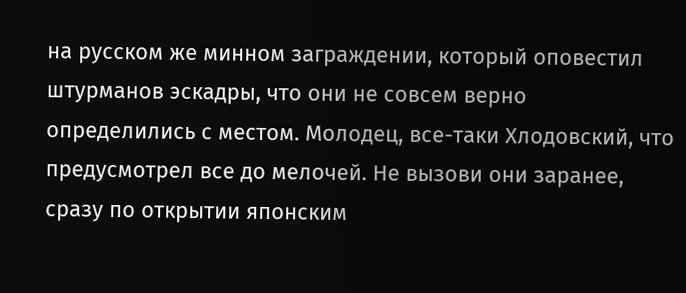на русском же минном заграждении, который оповестил штурманов эскадры, что они не совсем верно определились с местом. Молодец, все-таки Хлодовский, что предусмотрел все до мелочей. Не вызови они заранее, сразу по открытии японским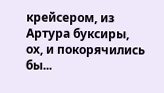крейсером, из Артура буксиры, ох, и покорячились бы...